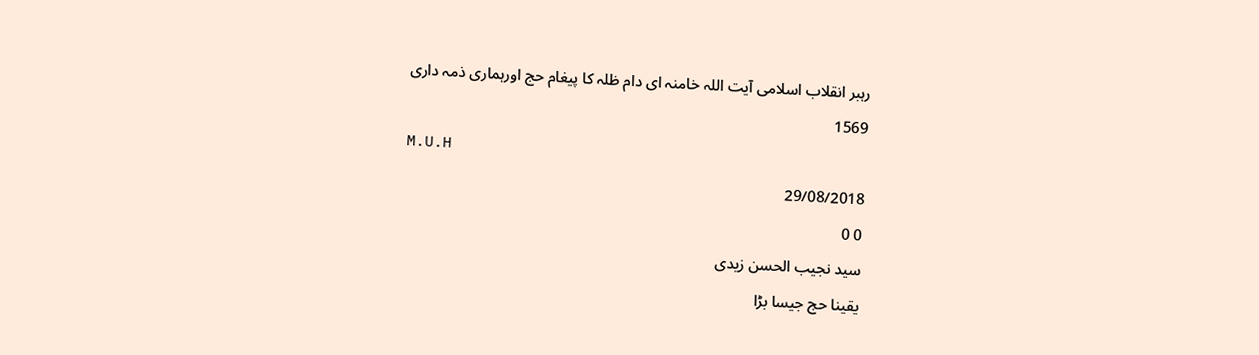رہبر انقلاب اسلامی آیت اللہ خامنہ ای دام ظلہ کا پیغام حج اورہماری ذمہ داری
1569
M.U.H
29/08/2018
0 0
سید نجیب الحسن زیدی
یقینا حج جیسا بڑا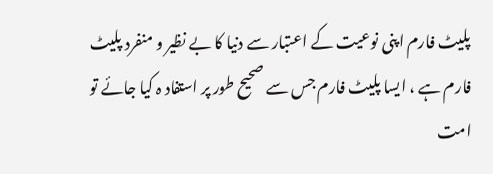پلیٹ فارم اپنی نوعیت کے اعتبار سے دنیا کا بے نظیر و منفرد پلیٹ فارم ہے ، ایسا پلیٹ فارم جس سے صحیح طور پر استفاد ہ کیا جائے تو امت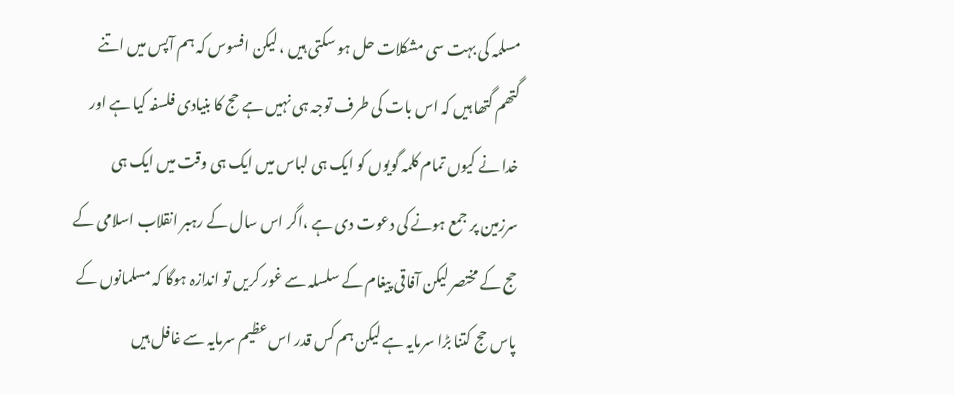مسلمہ کی بہت سی مشکلات حل ہو سکتی ہیں ، لیکن افسوس کہ ہم آپس میں اتنے گتھم گتھا ہیں کہ اس بات کی طرف توجہ ہی نہیں ہے حج کا بنیادی فلسفہ کیا ہے اور خدا نے کیوں تمام کلمہ گویوں کو ایک ہی لباس میں ایک ہی وقت میں ایک ہی سرزمین پر جمع ہونے کی دعوت دی ہے ،اگر اس سال کے رہبر انقلاب اسلامی کے حج کے مختصر لیکن آفاقی پیغام کے سلسلہ سے غور کریں تو اندازہ ہوگا کہ مسلمانوں کے پاس حج کتنا بڑا سرمایہ ہے لیکن ہم کس قدر اس عظیم سرمایہ سے غافل ہیں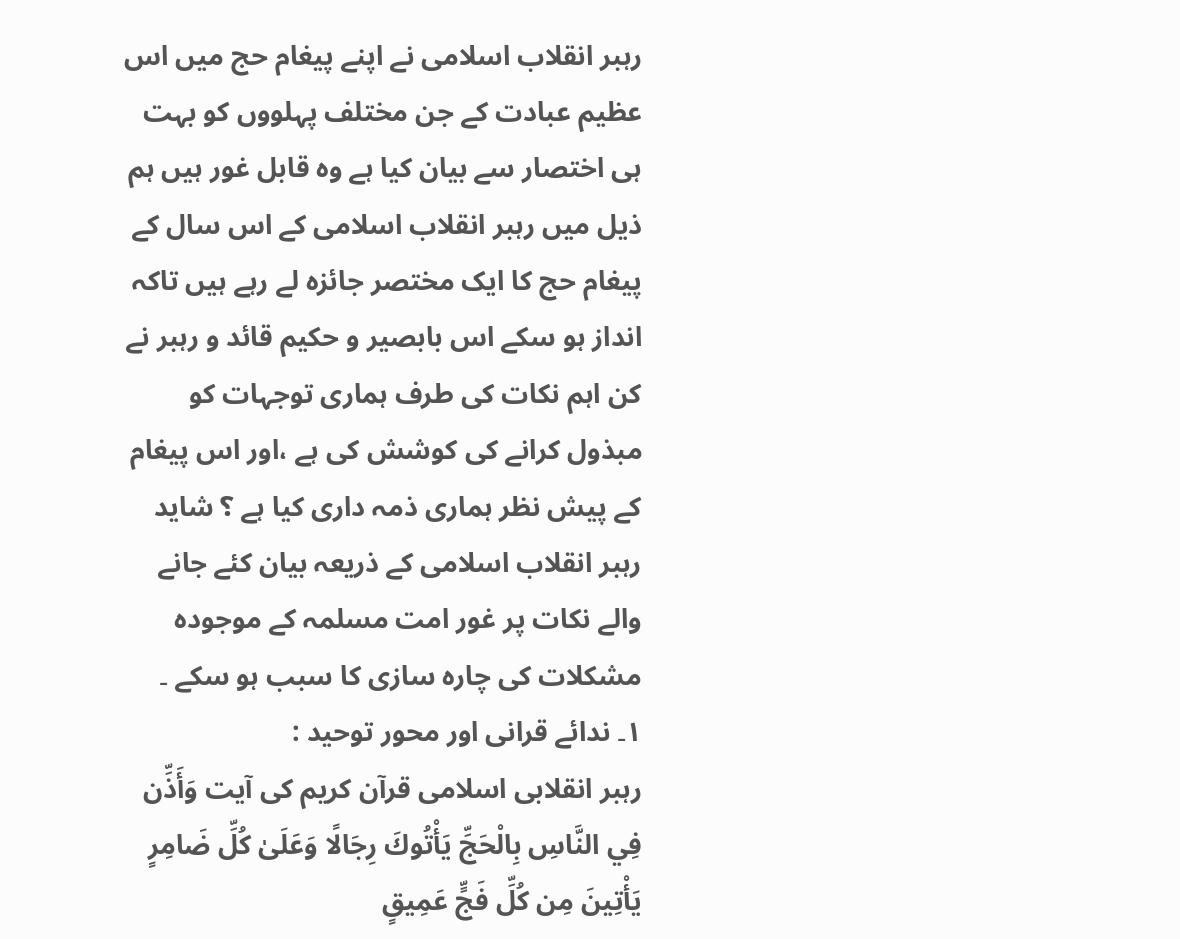رہبر انقلاب اسلامی نے اپنے پیغام حج میں اس عظیم عبادت کے جن مختلف پہلووں کو بہت ہی اختصار سے بیان کیا ہے وہ قابل غور ہیں ہم ذیل میں رہبر انقلاب اسلامی کے اس سال کے پیغام حج کا ایک مختصر جائزہ لے رہے ہیں تاکہ انداز ہو سکے اس بابصیر و حکیم قائد و رہبر نے کن اہم نکات کی طرف ہماری توجہات کو مبذول کرانے کی کوشش کی ہے ،اور اس پیغام کے پیش نظر ہماری ذمہ داری کیا ہے ؟ شاید رہبر انقلاب اسلامی کے ذریعہ بیان کئے جانے والے نکات پر غور امت مسلمہ کے موجودہ مشکلات کی چارہ سازی کا سبب ہو سکے ۔
۱۔ ندائے قرانی اور محور توحید :
رہبر انقلابی اسلامی قرآن کریم کی آیت وَأَذِّن فِي النَّاسِ بِالْحَجِّ يَأْتُوكَ رِجَالًا وَعَلَىٰ كُلِّ ضَامِرٍ يَأْتِينَ مِن كُلِّ فَجٍّ عَمِيقٍ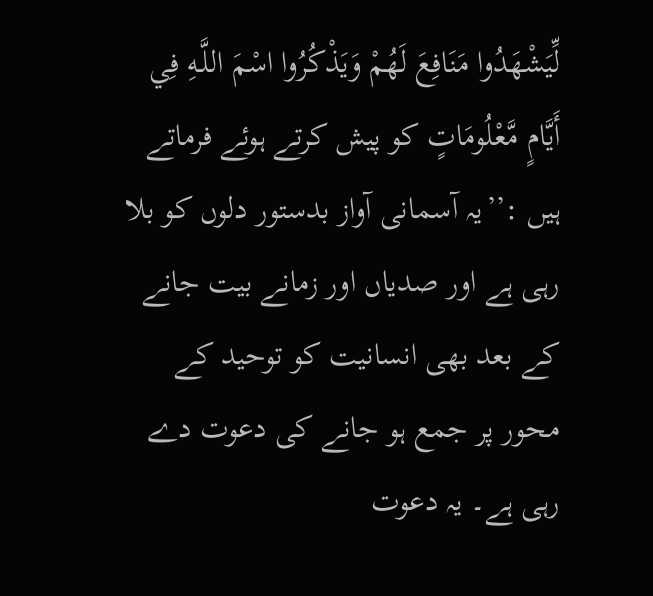لِّيَشْهَدُوا مَنَافِعَ لَهُمْ وَيَذْكُرُوا اسْمَ اللَّـهِ فِي أَيَّامٍ مَّعْلُومَاتٍ کو پیش کرتے ہوئے فرماتے ہیں :’’یہ آسمانی آواز بدستور دلوں کو بلا رہی ہے اور صدیاں اور زمانے بیت جانے کے بعد بھی انسانیت کو توحید کے محور پر جمع ہو جانے کی دعوت دے رہی ہے۔ یہ دعوت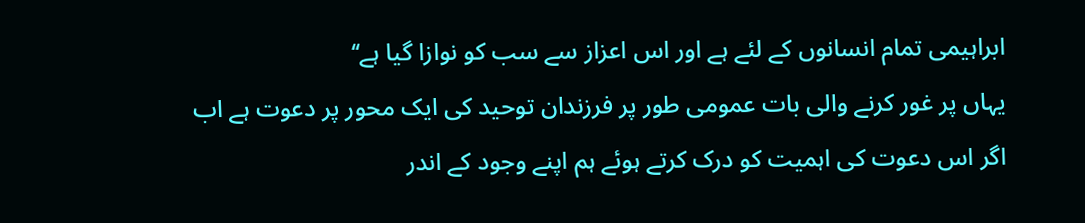ابراہیمی تمام انسانوں کے لئے ہے اور اس اعزاز سے سب کو نوازا گیا ہے‘‘
یہاں پر غور کرنے والی بات عمومی طور پر فرزندان توحید کی ایک محور پر دعوت ہے اب اگر اس دعوت کی اہمیت کو درک کرتے ہوئے ہم اپنے وجود کے اندر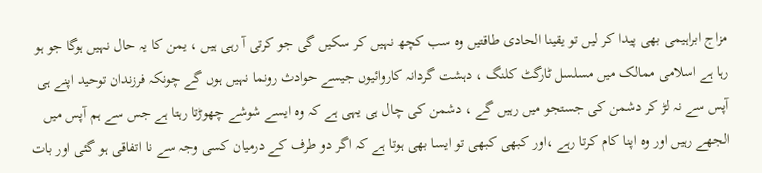مزاج ابراہیمی بھی پیدا کر لیں تو یقینا الحادی طاقتیں وہ سب کچھ نہیں کر سکیں گی جو کرتی آ رہی ہیں ، یمن کا یہ حال نہیں ہوگا جو ہو رہا ہے اسلامی ممالک میں مسلسل ٹارگٹ کلنگ ، دہشت گردانہ کاروائیوں جیسے حوادث رونما نہیں ہوں گے چونکہ فرزندان توحید اپنے ہی آپس سے نہ لڑ کر دشمن کی جستجو میں رہیں گے ، دشمن کی چال ہی یہی ہے کہ وہ ایسے شوشے چھوڑتا رہتا ہے جس سے ہم آپس میں الجھے رہیں اور وہ اپنا کام کرتا رہے ،اور کبھی کبھی تو ایسا بھی ہوتا ہے کہ اگر دو طرف کے درمیان کسی وجہ سے نا اتفاقی ہو گئی اور بات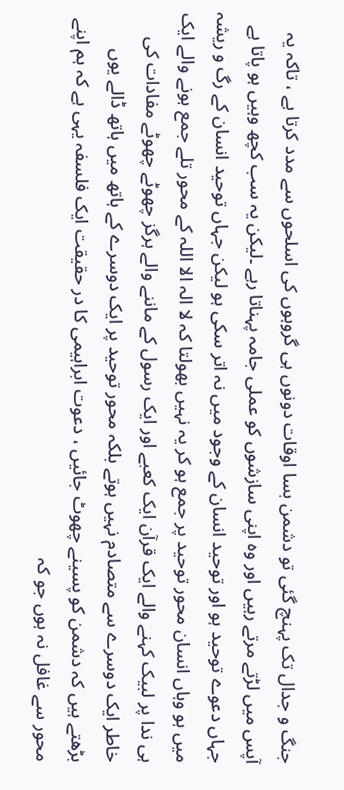جنگ و جدال تک پہنچ گئی تو دشمن بسا اوقات دونوں ہی گروہوں کی اسلحوں سے مدد کرتا ہے ، تاکہ یہ آپس میں لڑتے مرتے رہیں اور وہ اپنی سازشوں کو عملی جامہ پہناتا رہے ۔لیکن یہ سب کچھ وہیں ہو پاتا ہے جہاں دعوے توحید ہو اور توحید انسان کے وجود میں نہ اتر سکی ہو لیکن جہاں توحید انسان کے رگ و ریشہ میں ہو وہاں انسان محور توحید پر جمع ہو کر یہ نہیں بھولتا کہ لا الہ الا اللہ کے محور تلے جمع ہونے والے ایک ہی ندا پر لبیک کہنے والے ایک قرآن ایک کعبے اور ایک رسول کے ماننے والے ہرگز چھوٹے چھوٹے مفادات کی خاطر ایک دوسرے سے متصادم نہیں ہوتے بلکہ محور توحید پر ایک دوسرے کے ہاتھ میں ہاتھ ڈالے یوں بڑھتے ہیں کہ دشمن کو پسینے چھوٹ جائیں ، دعوت ابراہیمی کا در حقیقت ایک فلسفہ یہی ہے کہ ہم اپنے محور سے غافل نہ ہوں جو کہ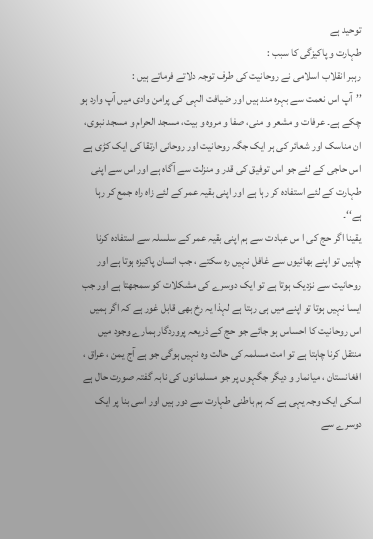توحید ہے
طہارت و پاکیزگی کا سبب :
رہبر انقلاب اسلامی نے روحانیت کی طرف توجہ دلاتے فرماتے ہیں :
’’آپ اس نعمت سے بہرہ مند ہیں اور ضیافت الہی کی پرامن وادی میں آپ وارد ہو چکے ہے۔ عرفات و مشعر و منی، صفا و مروہ و بیت، مسجد الحرام و مسجد نبوی، ان مناسک اور شعائر کی ہر ایک جگہ روحانیت اور روحانی ارتقا کی ایک کڑی ہے اس حاجی کے لئے جو اس توفیق کی قدر و منزلت سے آگاہ ہے اور اس سے اپنی طہارت کے لئے استفادہ کر رہا ہے اور اپنی بقیہ عمر کے لئے زاہ راہ جمع کر رہا ہے‘‘۔
یقینا اگر حج کی ا س عبادت سے ہم اپنی بقیہ عمر کے سلسلہ سے استفادہ کرنا چاہیں تو اپنے بھائیوں سے غافل نہیں رہ سکتے ، جب انسان پاکیزہ ہوتا ہے اور روحانیت سے نزدیک ہوتا ہے تو ایک دوسرے کی مشکلات کو سمجھتا ہے اور جب ایسا نہیں ہوتا تو اپنے میں ہی رہتا ہے لہذا یہ رخ بھی قابل غور ہے کہ اگر ہمیں اس روحانیت کا احساس ہو جائے جو حج کے ذریعہ پروردگار ہمارے وجود میں منتقل کرنا چاہتا ہے تو امت مسلمہ کی حالت وہ نہیں ہوگی جو ہے آج یمن ، عراق ، افغانستان ، میانمار و دیگر جگہوں پر جو مسلمانوں کی نابہ گفتہ صورت حال ہے اسکی ایک وجہ یہی ہے کہ ہم باطنی طہارت سے دور ہیں اور اسی بنا پر ایک دوسرے سے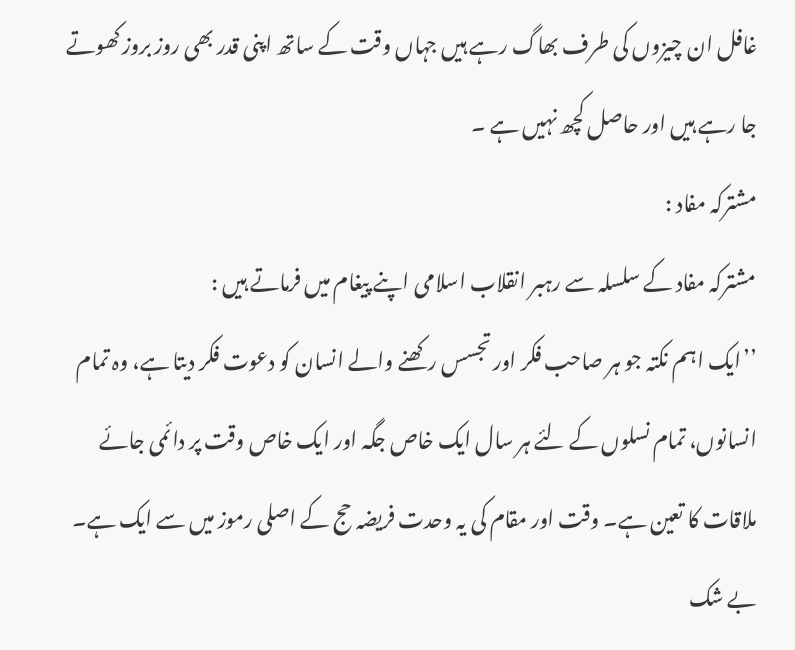غافل ان چیزوں کی طرف بھاگ رہے ہیں جہاں وقت کے ساتھ اپنی قدر بھی روز بروز کھوتے جا رہے ہیں اور حاصل کچھ نہیں ہے ۔
مشترکہ مفاد :
مشترکہ مفاد کے سلسلہ سے رہبر انقلاب اسلامی اپنے پیغام میں فرماتے ہیں :
’’ایک اہم نکتہ جو ہر صاحب فکر اور تجسس رکھنے والے انسان کو دعوت فکر دیتا ہے، وہ تمام انسانوں، تمام نسلوں کے لئے ہر سال ایک خاص جگہ اور ایک خاص وقت پر دائمی جائے ملاقات کا تعین ہے۔ وقت اور مقام کی یہ وحدت فریضہ حج کے اصلی رموز میں سے ایک ہے۔ بے شک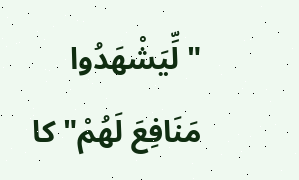"لِّيَشْهَدُوا مَنَافِعَ لَهُمْ" کا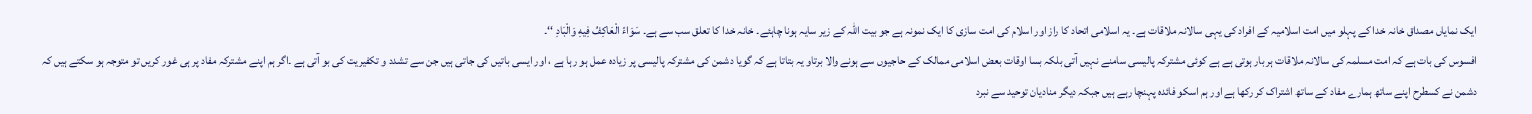ایک نمایاں مصداق خانہ خدا کے پہلو میں امت اسلامیہ کے افراد کی یہی سالانہ ملاقات ہے۔ یہ اسلامی اتحاد کا راز اور اسلام کی امت سازی کا ایک نمونہ ہے جو بیت اللہ کے زیر سایہ ہونا چاہئے۔ خانہ خدا کا تعلق سب سے ہے۔ سَوَاءً الْعَاكِفُ فِيهِ وَالْبَادِ ‘‘۔
افسوس کی بات ہے کہ امت مسلمہ کی سالانہ ملاقات ہر بار ہوتی ہے ہے کوئی مشترکہ پالیسی سامنے نہیں آتی بلکہ بسا اوقات بعض اسلامی ممالک کے حاجیوں سے ہونے والا برتاو یہ بتاتا ہے کہ گویا دشمن کی مشترکہ پالیسی پر زیادہ عمل ہو رہا ہے ، اور ایسی باتیں کی جاتی ہیں جن سے تشدد و تکفیریت کی بو آتی ہے ۔اگر ہم اپنے مشترکہ مفاد پر ہی غور کریں تو متوجہ ہو سکتے ہیں کہ دشمن نے کسطرح اپنے ساتھ ہمارے مفاد کے ساتھ اشتراک کر رکھا ہے اور ہم اسکو فائدہ پہنچا رہے ہیں جبکہ دیگر منادیان توحید سے نبرد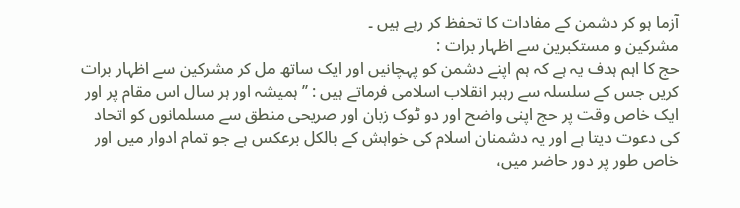آزما ہو کر دشمن کے مفادات کا تحفظ کر رہے ہیں ۔
مشرکین و مستکبرین سے اظہار برات :
حج کا اہم ہدف یہ ہے کہ ہم اپنے دشمن کو پہچانیں اور ایک ساتھ مل کر مشرکین سے اظہار برات کریں جس کے سلسلہ سے رہبر انقلاب اسلامی فرماتے ہیں : ’’ہمیشہ اور ہر سال اس مقام پر اور ایک خاص وقت پر حج اپنی واضح اور دو ٹوک زبان اور صریحی منطق سے مسلمانوں کو اتحاد کی دعوت دیتا ہے اور یہ دشمنان اسلام کی خواہش کے بالکل برعکس ہے جو تمام ادوار میں اور خاص طور پر دور حاضر میں،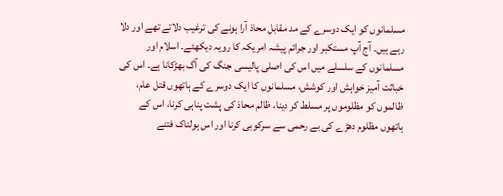مسلمانوں کو ایک دوسرے کے مد مقابل محاذ آرا ہونے کی ترغیب دلاتے تھے اور دلا رہے ہیں۔ آج آپ مستکبر اور جرائم پیشہ امریکہ کا رویہ دیکھئے۔ اسلام اور مسلمانوں کے سلسلے میں اس کی اصلی پالیسی جنگ کی آگ بھڑکانا ہے۔ اس کی خباثت آمیز خواہش اور کوشش، مسلمانوں کا ایک دوسرے کے ہاتھوں قتل عام، ظالموں کو مظلوموں پر مسلط کر دینا، ظالم محاذ کی پشت پناہی کرنا، اس کے ہاتھوں مظلوم دھڑے کی بے رحمی سے سرکوبی کرنا اور اس ہولناک فتنے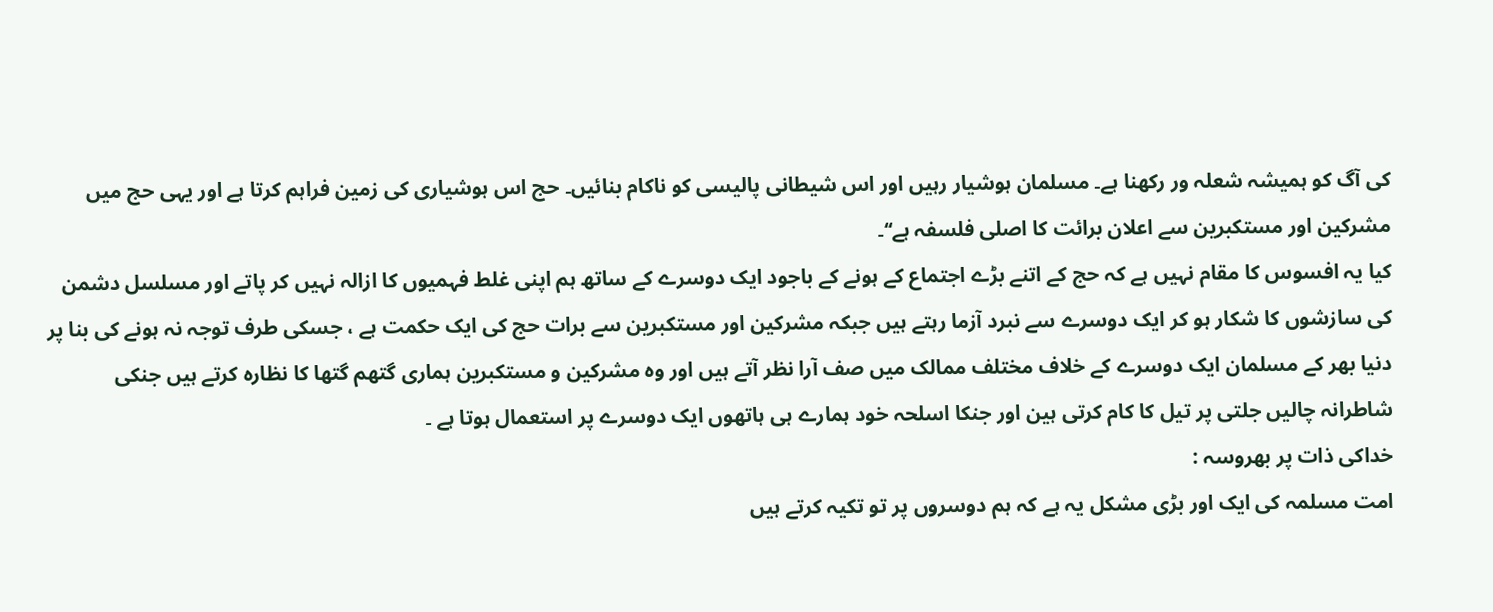کی آگ کو ہمیشہ شعلہ ور رکھنا ہے۔ مسلمان ہوشیار رہیں اور اس شیطانی پالیسی کو ناکام بنائیں۔ حج اس ہوشیاری کی زمین فراہم کرتا ہے اور یہی حج میں مشرکین اور مستکبرین سے اعلان برائت کا اصلی فلسفہ ہے‘‘۔
کیا یہ افسوس کا مقام نہیں ہے کہ حج کے اتنے بڑے اجتماع کے ہونے کے باجود ایک دوسرے کے ساتھ ہم اپنی غلط فہمیوں کا ازالہ نہیں کر پاتے اور مسلسل دشمن کی سازشوں کا شکار ہو کر ایک دوسرے سے نبرد آزما رہتے ہیں جبکہ مشرکین اور مستکبرین سے برات حج کی ایک حکمت ہے ، جسکی طرف توجہ نہ ہونے کی بنا پر دنیا بھر کے مسلمان ایک دوسرے کے خلاف مختلف ممالک میں صف آرا نظر آتے ہیں اور وہ مشرکین و مستکبرین ہماری گتھم گتھا کا نظارہ کرتے ہیں جنکی شاطرانہ چالیں جلتی پر تیل کا کام کرتی ہین اور جنکا اسلحہ خود ہمارے ہی ہاتھوں ایک دوسرے پر استعمال ہوتا ہے ۔
خداکی ذات پر بھروسہ :
امت مسلمہ کی ایک اور بڑی مشکل یہ ہے کہ ہم دوسروں پر تو تکیہ کرتے ہیں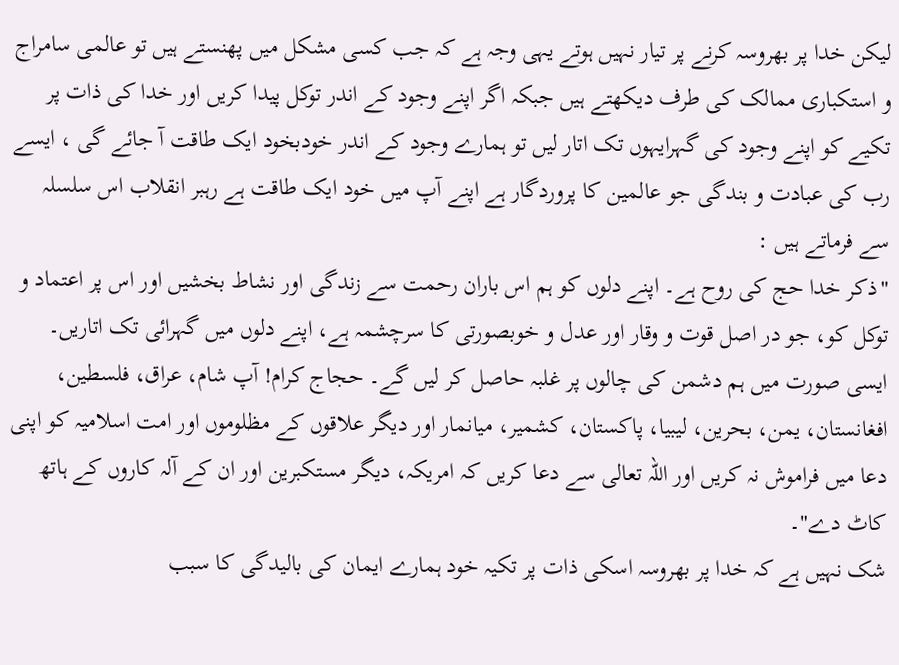لیکن خدا پر بھروسہ کرنے پر تیار نہیں ہوتے یہی وجہ ہے کہ جب کسی مشکل میں پھنستے ہیں تو عالمی سامراج و استکباری ممالک کی طرف دیکھتے ہیں جبکہ اگر اپنے وجود کے اندر توکل پیدا کریں اور خدا کی ذات پر تکیے کو اپنے وجود کی گہرایہوں تک اتار لیں تو ہمارے وجود کے اندر خودبخود ایک طاقت آ جائے گی ، ایسے رب کی عبادت و بندگی جو عالمین کا پروردگار ہے اپنے آپ میں خود ایک طاقت ہے رہبر انقلاب اس سلسلہ سے فرماتے ہیں :
"ذکر خدا حج کی روح ہے۔ اپنے دلوں کو ہم اس باران رحمت سے زندگی اور نشاط بخشیں اور اس پر اعتماد و توکل کو، جو در اصل قوت و وقار اور عدل و خوبصورتی کا سرچشمہ ہے، اپنے دلوں میں گہرائی تک اتاریں۔ ایسی صورت میں ہم دشمن کی چالوں پر غلبہ حاصل کر لیں گے۔ حجاج کرام! آپ شام، عراق، فلسطین، افغانستان، یمن، بحرین، لیبیا، پاکستان، کشمیر، میانمار اور دیگر علاقوں کے مظلوموں اور امت اسلامیہ کو اپنی دعا میں فراموش نہ کریں اور اللہ تعالی سے دعا کریں کہ امریکہ، دیگر مستکبرین اور ان کے آلہ کاروں کے ہاتھ کاٹ دے"۔
شک نہیں ہے کہ خدا پر بھروسہ اسکی ذات پر تکیہ خود ہمارے ایمان کی بالیدگی کا سبب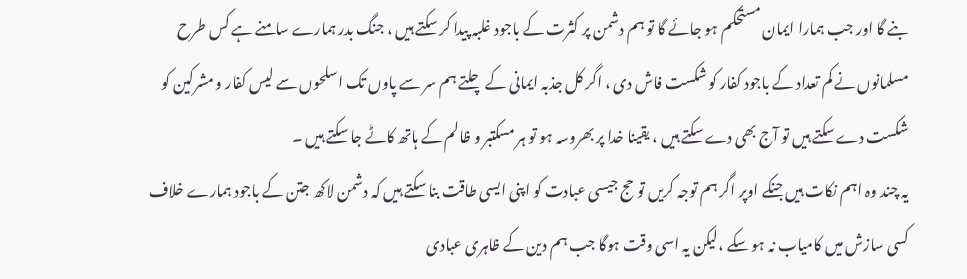بنے گا اور جب ہمارا ایمان مستحکم ہو جائے گا تو ہم دشمن پر کثرت کے باجود غلبہ پیدا کر سکتے ہیں ، جنگ بدر ہمارے سامنے ہے کس طرح مسلمانوں نے کم تعداد کے باجود کفار کو شکست فاش دی ، اگر کل جذبہ ایمانی کے چلتے ہم سر سے پاوں تک اسلحوں سے لیس کفار و مشرکین کو شکست دے سکتے ہیں تو آج بھی دے سکتے ہیں ، یقینا خدا پر بھروسہ ہو تو ہر مسکتبر و ظالم کے ہاتھ کاٹے جا سکتے ہیں ۔
یہ چند وہ اہم نکات ہیں جنکے اوپر اگر ہم توجہ کریں تو حج جیسی عبادت کو اپنی ایسی طاقت بنا سکتے ہیں کہ دشمن لاکھ جتن کے باجود ہمارے خلاف کسی سازش میں کامیاب نہ ہو سکے ،لیکن یہ اسی وقت ہوگا جب ہم دین کے ظاہری عبادی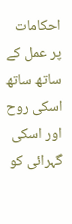احکامات پر عمل کے ساتھ ساتھ اسکی روح اور اسکی گہرائی کو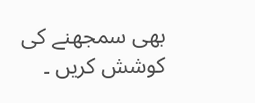بھی سمجھنے کی کوشش کریں ۔